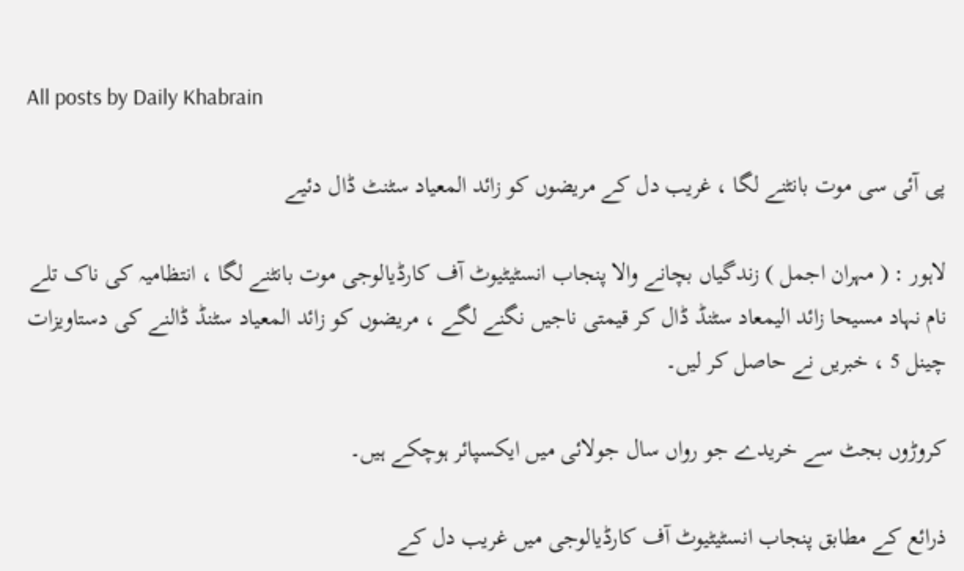All posts by Daily Khabrain

پی آئی سی موت بانٹنے لگا ، غریب دل کے مریضوں کو زائد المعیاد سٹنٹ ڈال دئیے

لاہور : ( مہران اجمل ) زندگیاں بچانے والا پنجاب انسٹیٹیوٹ آف کارڈیالوجی موت بانٹنے لگا ، انتظامیہ کی ناک تلے نام نہاد مسیحا زائد الیمعاد سٹنڈ ڈال کر قیمتی ناجیں نگنے لگے ، مریضوں کو زائد المعیاد سٹنڈ ڈالنے کی دستاویزات چینل 5 ، خبریں نے حاصل کر لیں۔

کروڑوں بجٹ سے خریدے جو رواں سال جولائی میں ایکسپائر ہوچکے ہیں۔

ذرائع کے مطابق پنجاب انسٹیٹیوٹ آف کارڈیالوجی میں غریب دل کے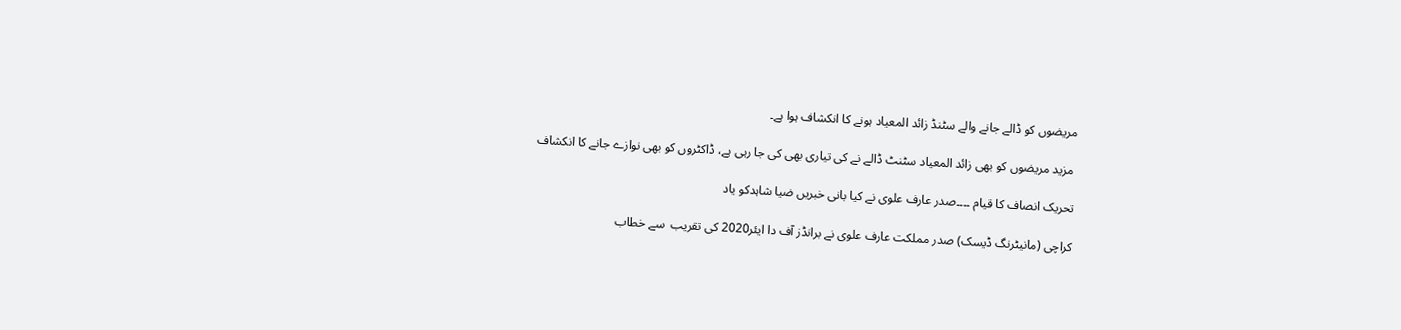مریضوں کو ڈالے جانے والے سٹنڈ زائد المعیاد ہونے کا انکشاف ہوا ہے۔

 مزید مریضوں کو بھی زائد المعیاد سٹنٹ ڈالے نے کی تیاری بھی کی جا رہی ہے، ڈاکٹروں کو بھی نوازے جانے کا انکشاف

تحریک انصاف کا قیام ۔۔۔۔صدر عارف علوی نے کیا بانی خبریں ضیا شاہدکو یاد

کراچی (مانیٹرنگ ڈیسک) صدر مملکت عارف علوی نے برانڈز آف دا ایئر2020 کی تقریب  سے خطاب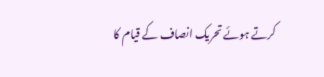کرتے ہوئے تحریک انصاف کے قیام کا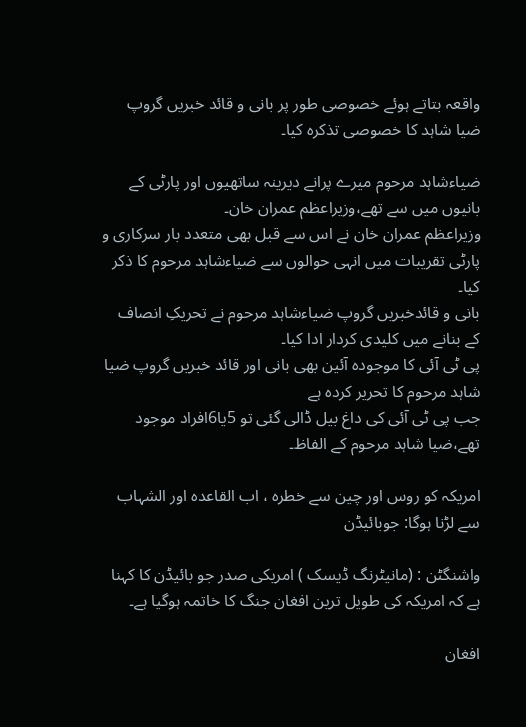واقعہ بتاتے ہوئے خصوصی طور پر بانی و قائد خبریں گروپ ضیا شاہد کا خصوصی تذکرہ کیا۔

ضیاءشاہد مرحوم میرے پرانے دیرینہ ساتھیوں اور پارٹی کے بانیوں میں سے تھے،وزیراعظم عمران خان۔
وزیراعظم عمران خان نے اس سے قبل بھی متعدد بار سرکاری و پارٹی تقریبات میں انہی حوالوں سے ضیاءشاہد مرحوم کا ذکر کیا۔
بانی و قائدخبریں گروپ ضیاءشاہد مرحوم نے تحریکِ انصاف کے بنانے میں کلیدی کردار ادا کیا۔
پی ٹی آئی کا موجودہ آئین بھی بانی اور قائد خبریں گروپ ضیا شاہد مرحوم کا تحریر کردہ ہے
جب پی ٹی آئی کی داغ بیل ڈالی گئی تو 5یا6افراد موجود تھے،ضیا شاہد مرحوم کے الفاظ۔

امریکہ کو روس اور چین سے خطرہ ، اب القاعدہ اور الشہاب سے لڑنا ہوگا: جوبائیڈن

واشنگٹن : (مانیٹرنگ ڈیسک ) امریکی صدر جو بائیڈن کا کہنا ہے کہ امریکہ کی طویل ترین افغان جنگ کا خاتمہ ہوگیا ہے۔

افغان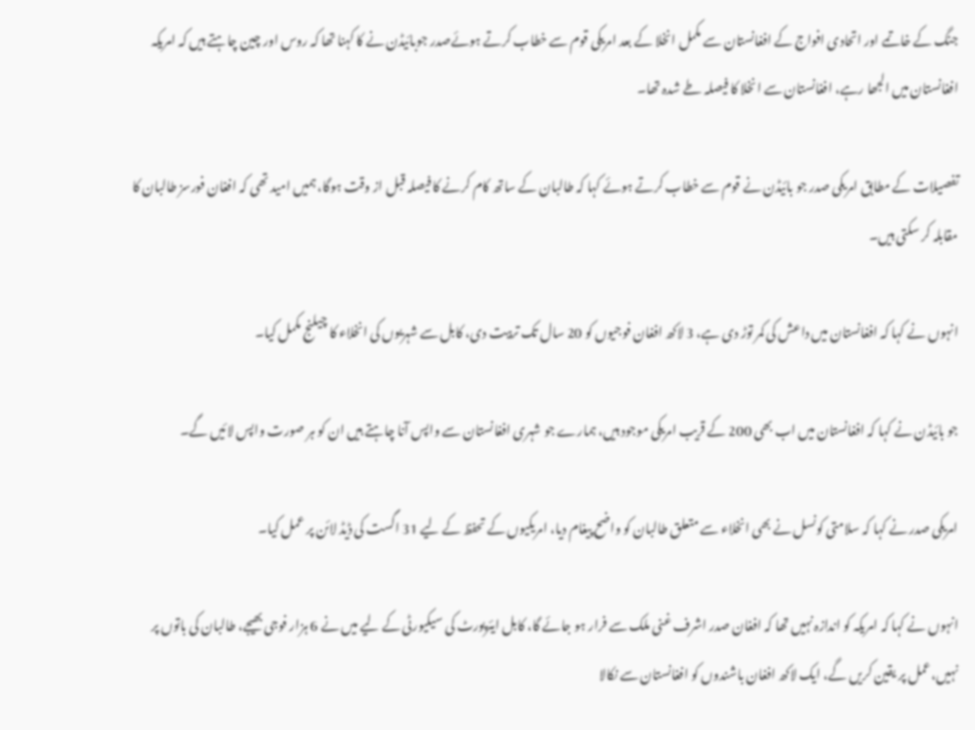جنگ کے خاتمے اور اتحادی افواج کے افغانستان سے مکمل انخلا کے بعد امریکی قوم سے خطاب کرتے ہوئےصدر جوبائیڈن نے کا کہنا تھا کہ روس اور چین چاہتے ہیں کہ امریکہ افغانستان میں الجھا رہے، افغانستان سے انخلا کا فیصلہ طے شدہ تھا۔

تفصیلات کے مطابق امریکی صدر جو بائیڈن نے قوم سے خطاب کرتے ہوئے کہا کہ طالبان کے ساتھ کام کرنے کا فیصلہ قبل از وقت ہوگا، ہمیں امید تھی کہ افغان فورسز طالبان کا مقابلہ کر سکتی ہیں۔

انہوں نے کہا کہ افغانستان میں داعش کی کمر توڑ دی ہے، 3 لاکھ افغان فوجیوں کو 20 سال تک تربیت دی، کابل سے شہریوں کی انخلاء کا چیلنج مکمل کیا۔

جو بائیڈن نے کہا کہ افغانستان میں اب بھی 200 کے قریب امریکی موجود ہیں، ہمارے جو شہری افغانستان سے واپس آنا چاہتے ہیں ان کو ہر صورت واپس لائیں گے۔

امریکی صدر نے کہا کہ سلامتی کونسل نے بھی انخلاء سے متعلق طالبان کو واضح پیغام دیا، امریکیوں کے تحفظ کے لیے 31 اگست کی ڈیڈ لائن پر عمل کیا۔

انہوں نے کہا کہ امریکہ کو اندازہ نہیں تھا کہ افغان صدر اشرف غنی ملک سے فرار ہو جائے گا، کابل ایئرپورٹ کی سیکیورٹی کے لیے میں نے 6 ہزار فوجی بھیجے، طالبان کی باتوں پر نہیں،عمل پر یقین کریں گے، ایک لاکھ افغان باشندوں کو افغانستان سے نکالا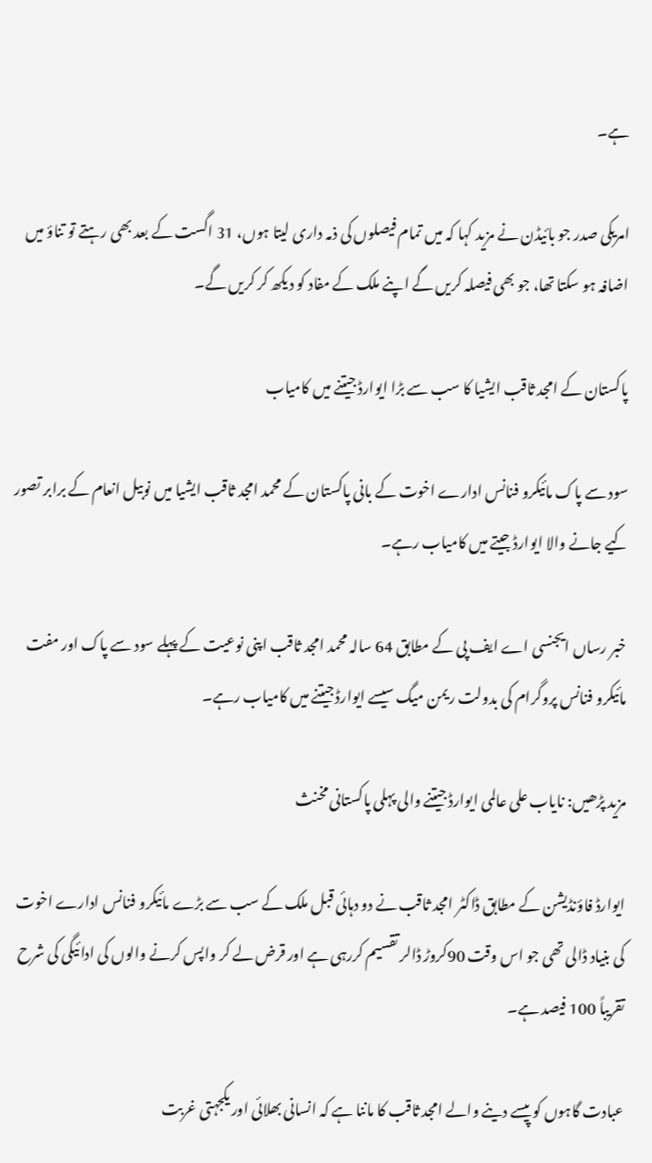ہے۔

امریکی صدر جو بائیڈن نے مزید کہا کہ میں تمام فیصلوں کی ذمہ داری لیتا ہوں، 31 اگست کے بعد بھی رہتے تو تناؤ میں اضافہ ہو سکتا تھا، جو بھی فیصلہ کریں گے اپنے ملک کے مفاد کو دیکھ کر کریں گے۔

پاکستان کے امجد ثاقب ایشیا کا سب سے بڑا ایوارڈ جیتنے میں کامیاب

سود سے پاک مائیکرو فنانس ادارے اخوت کے بانی پاکستان کے محمد امجد ثاقب ایشیا میں نوبیل انعام کے برابر تصور کیے جانے والا ایوارڈ جیتے میں کامیاب رہے۔

خبر رساں ایجنسی اے ایف پی کے مطابق 64 سالہ محمد امجد ثاقب اپنی نوعیت کے پہلے سود سے پاک اور مفت مائیکرو فنانس پروگرام کی بدولت ریمن میگ سیسے ایوارڈ جیتنے میں کامیاب رہے۔

مزید پڑھیں: نایاب علی عالمی ایوارڈ جیتنے والی پہلی پاکستانی مخنث

ایوارڈ فاؤنڈیشن کے مطابق ڈاکٹر امجد ثاقب نے دو دہائی قبل ملک کے سب سے بڑے مائیکرو فنانس ادارے اخوت کی بنیاد ڈالی تھی جو اس وقت 90کروڑ ڈالر تقسیم کررہی ہے اور قرض لے کر واپس کرنے والوں کی ادائیگی کی شرح تقریباً 100 فیصد ہے۔

عبادت گاہوں کو پیسے دینے والے امجد ثاقب کا ماننا ہے کہ انسانی بھلائی اور یکجہتی غربت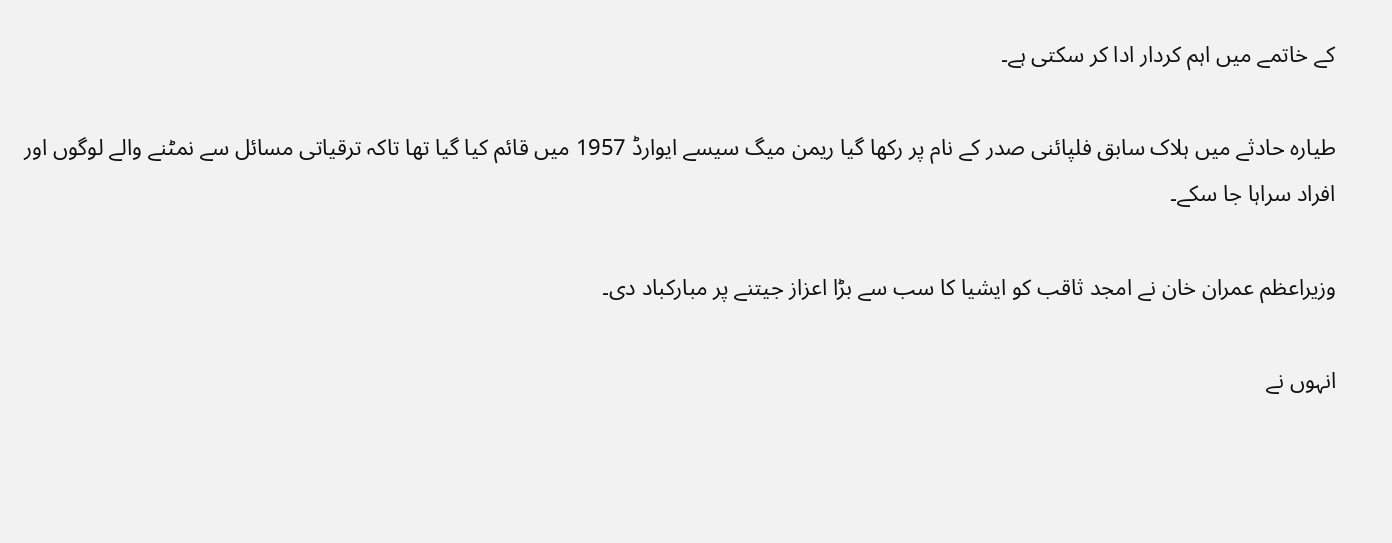کے خاتمے میں اہم کردار ادا کر سکتی ہے۔

طیارہ حادثے میں ہلاک سابق فلپائنی صدر کے نام پر رکھا گیا ریمن میگ سیسے ایوارڈ 1957 میں قائم کیا گیا تھا تاکہ ترقیاتی مسائل سے نمٹنے والے لوگوں اور افراد سراہا جا سکے۔

وزیراعظم عمران خان نے امجد ثاقب کو ایشیا کا سب سے بڑا اعزاز جیتنے پر مبارکباد دی۔

انہوں نے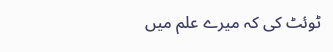ٹوئٹ کی کہ میرے علم میں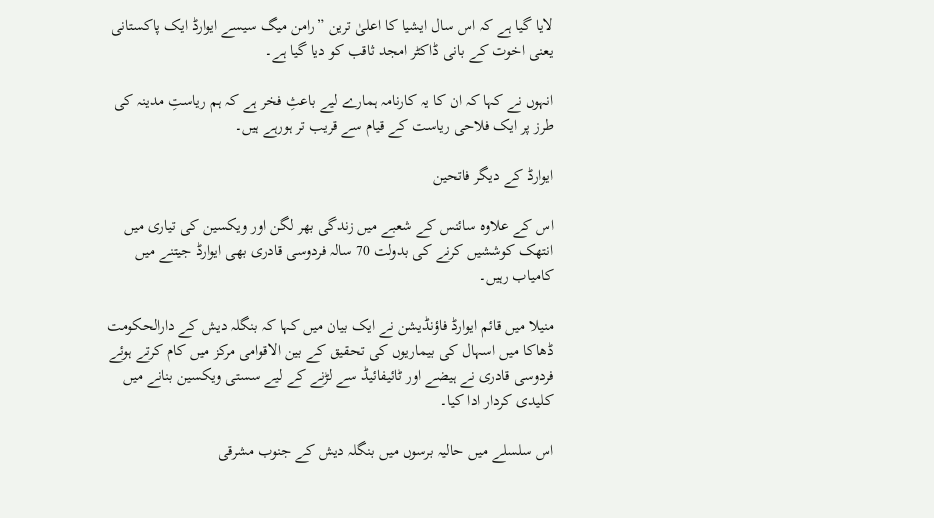لایا گیا ہے کہ اس سال ایشیا کا اعلیٰ ترین ”رامن میگ سیسے ایوارڈ ایک پاکستانی یعنی اخوت کے بانی ڈاکٹر امجد ثاقب کو دیا گیا ہے۔

انہوں نے کہا کہ ان کا یہ کارنامہ ہمارے لیے باعثِ فخر ہے کہ ہم ریاستِ مدینہ کی طرز پر ایک فلاحی ریاست کے قیام سے قریب تر ہورہے ہیں۔

ایوارڈ کے دیگر فاتحین

اس کے علاوہ سائنس کے شعبے میں زندگی بھر لگن اور ویکسین کی تیاری میں انتھک کوششیں کرنے کی بدولت 70 سالہ فردوسی قادری بھی ایوارڈ جیتنے میں کامیاب رہیں۔

منیلا میں قائم ایوارڈ فاؤنڈیشن نے ایک بیان میں کہا کہ بنگلہ دیش کے دارالحکومت ڈھاکا میں اسہال کی بیماریوں کی تحقیق کے بین الاقوامی مرکز میں کام کرتے ہوئے فردوسی قادری نے ہیضے اور ٹائیفائیڈ سے لڑنے کے لیے سستی ویکسین بنانے میں کلیدی کردار ادا کیا۔

اس سلسلے میں حالیہ برسوں میں بنگلہ دیش کے جنوب مشرقی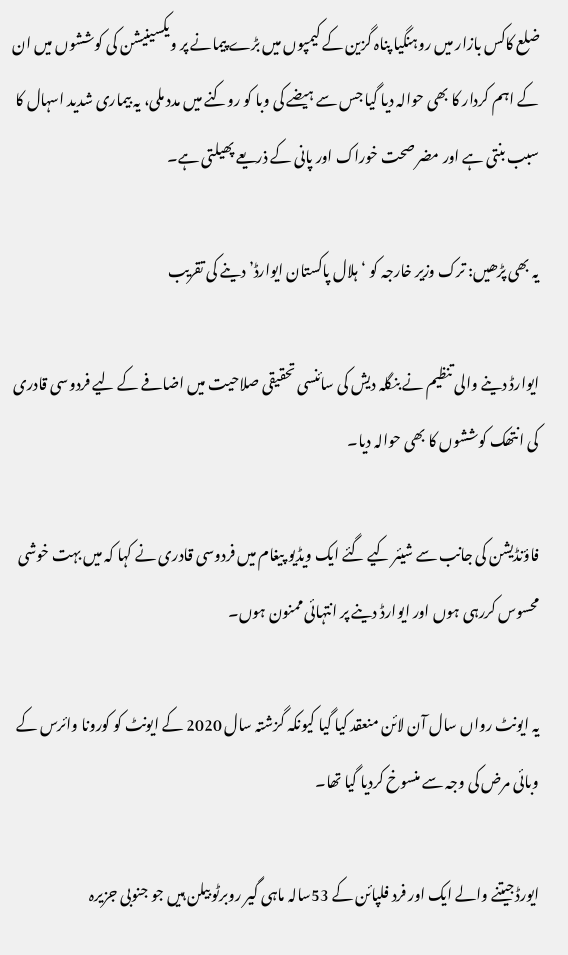ضلع کاکس بازار میں روہنگیا پناہ گزین کے کیمپوں میں بڑے پیمانے پر ویکسینیشن کی کوششوں میں ان کے اہم کردار کا بھی حوالہ دیا گیا جس سے ہیضے کی وبا کو روکنے میں مدد ملی، یہ بیماری شدید اسہال کا سبب بنتی ہے اور مضر صحت خوراک اور پانی کے ذریعے پھیلتی ہے۔

یہ بھی پڑھیں: ترک وزیر خارجہ کو ‘ہلال پاکستان ایوارڈ’ دینے کی تقریب

ایوارڈ دینے والی تنظیم نے بنگلہ دیش کی سائنسی تحقیقی صلاحیت میں اضافے کے لیے فردوسی قادری کی انتھک کوششوں کا بھی حوالہ دیا۔

فاؤنڈیشن کی جانب سے شیئر کیے گئے ایک ویڈیو پیغام میں فردوسی قادری نے کہا کہ میں بہت خوشی محسوس کررہی ہوں اور ایوارڈ دینے پر انتہائی ممنون ہوں۔

یہ ایونٹ رواں سال آن لائن منعقد کیا گیا کیونکہ گزشتہ سال 2020 کے ایونٹ کو کورونا وائرس کے وبائی مرض کی وجہ سے منسوخ کردیا گیا تھا۔

ایورڈ جیتنے والے ایک اور فرد فلپائن کے 53سالہ ماہی گیر روبرٹو بیلن ہیں جو جنوبی جزیرہ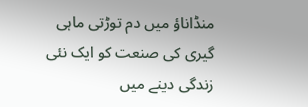منڈاناؤ میں دم توڑتی ماہی گیری کی صنعت کو ایک نئی زندگی دینے میں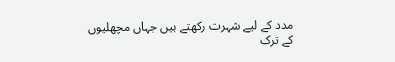مدد کے لیے شہرت رکھتے ہیں جہاں مچھلیوں کے ترک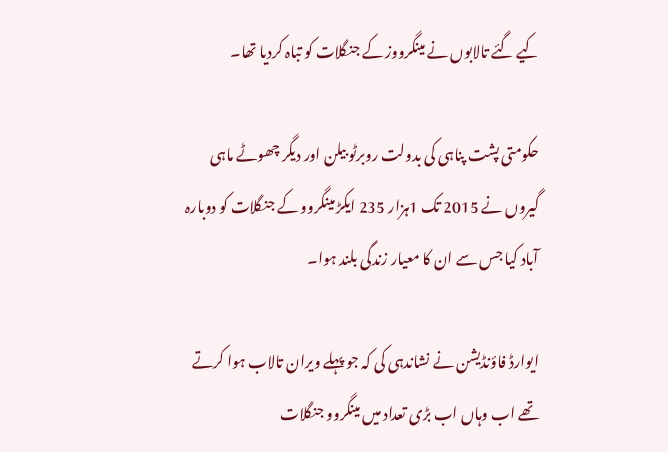کیے گئے تالابوں نے مینگرووز کے جنگلات کو تباہ کردیا تھا۔

حکومتی پشت پناہی کی بدولت روبرٹو بیلن اور دیگر چھوٹے ماہی گیروں نے 2015 تک 1ہزار 235 ایکڑ مینگروو کے جنگلات کو دوبارہ آباد کیا جس سے ان کا معیار زندگی بلند ہوا۔

ایوارڈ فاؤنڈیشن نے نشاندہی کی کہ جو پہلے ویران تالاب ہوا کرتے تھے اب وہاں اب بڑی تعداد میں مینگروو جنگلات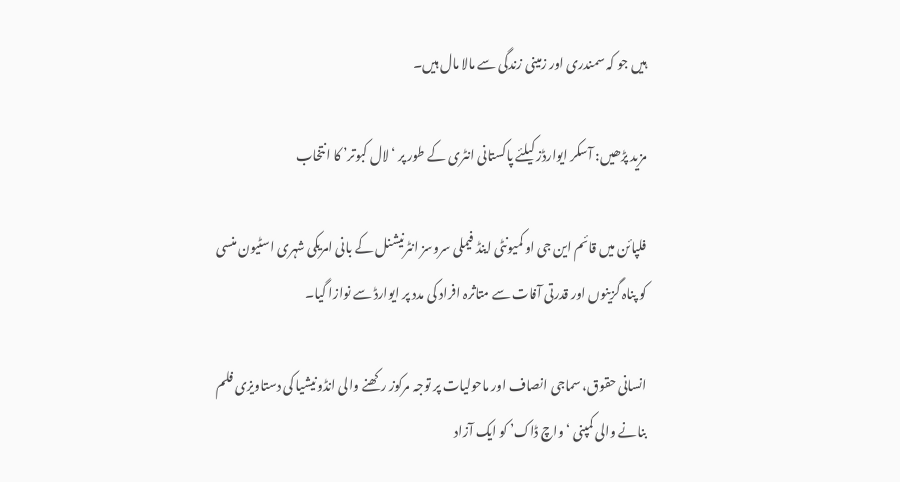ہیں جو کہ سمندری اور زمینی زندگی سے مالا مال ہیں۔

مزید پڑھیں: آسکر ایوارڈز کیلئے پاکستانی انٹری کے طور پر ‘لال کبوتر’ کا انتخاب

فلپائن میں قائم این جی او کمیونٹی اینڈ فیملی سروسز انٹرنیشنل کے بانی امریکی شہری اسٹیون منسی کو پناہ گزینوں اور قدرتی آفات سے متاثرہ افراد کی مدد پر ایوارڈ سے نوازا گیا۔

انسانی حقوق، سماجی انصاف اور ماحولیات پر توجہ مرکوز رکھنے والی انڈونیشیا کی دستاویزی فلم بنانے والی کمپنی ‘واچ ڈاک’ کو ایک آزاد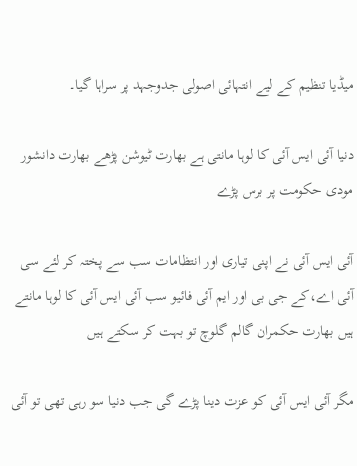میڈیا تنظیم کے لیے انتہائی اصولی جدوجہد پر سراہا گیا۔

دنیا آئی ایس آئی کا لوہا مانتی ہے بھارت ٹیوشن پڑھے بھارت دانشور مودی حکومت پر برس پڑے

آئی ایس آئی نے اپنی تیاری اور انتظامات سب سے پختہ کر لئے سی آئی اے،کے جی بی اور ایم آئی فائیو سب آئی ایس آئی کا لوہا مانتے ہیں بھارت حکمران گالم گلوچ تو بہت کر سکتے ہیں

مگر آئی ایس آئی کو عزت دینا پڑے گی جب دنیا سو رہی تھی تو آئی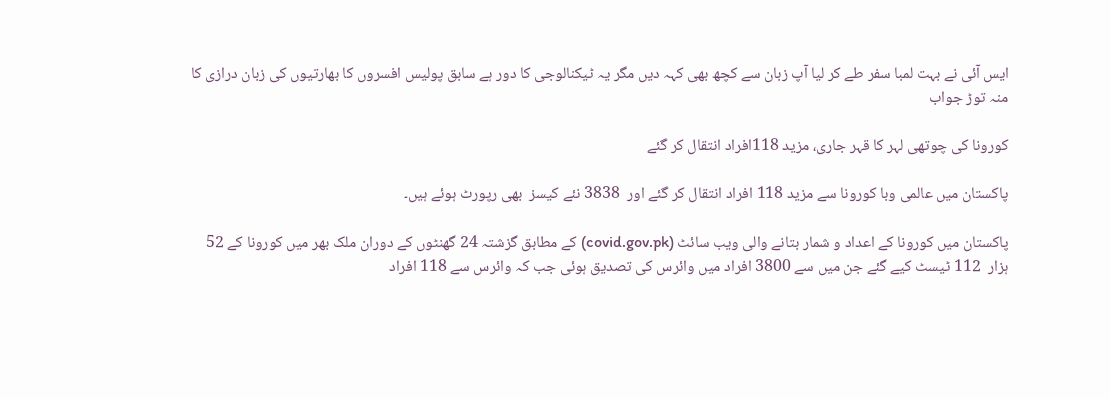ایس آئی نے بہت لمبا سفر طے کر لیا آپ زبان سے کچھ بھی کہہ دیں مگر یہ ٹیکنالوجی کا دور ہے سابق پولیس افسروں کا بھارتيوں کی زبان درازی کا منہ توڑ جواب

کورونا کی چوتھی لہر کا قہر جاری، مزید 118افراد انتقال کر گئے

پاکستان میں عالمی وبا کورونا سے مزید 118 افراد انتقال کر گئے اور  3838 نئے کیسز  بھی رپورٹ ہوئے ہیں۔

پاکستان میں کورونا کے اعداد و شمار بتانے والی ویب سائٹ (covid.gov.pk) کے مطابق گزشتہ 24 گھنٹوں کے دوران ملک بھر میں کورونا کے 52 ہزار  112 ٹیسٹ کیے گئے جن میں سے 3800 افراد میں وائرس کی تصدیق ہوئی جب کہ وائرس سے 118 افراد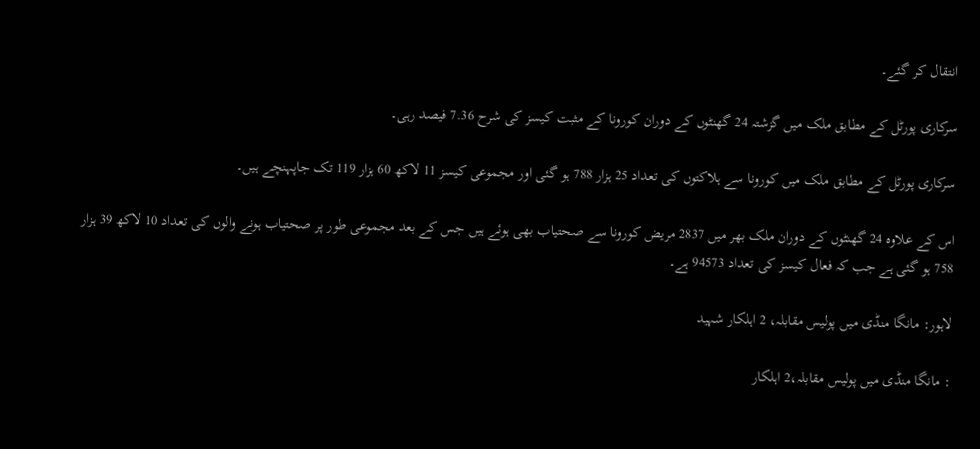انتقال کر گئے۔

سرکاری پورٹل کے مطابق ملک میں گزشتہ 24 گھنٹوں کے دوران کورونا کے مثبت کیسز کی شرح 7.36 فیصد رہی۔

سرکاری پورٹل کے مطابق ملک میں کورونا سے ہلاکتوں کی تعداد 25 ہزار 788 ہو گئی اور مجموعی کیسز 11 لاکھ 60 ہزار 119 تک جاپہنچے ہیں۔

اس کے علاوہ 24 گھنٹوں کے دوران ملک بھر میں 2837 مریض کورونا سے صحتیاب بھی ہوئے ہیں جس کے بعد مجموعی طور پر صحتیاب ہونے والوں کی تعداد 10 لاکھ 39 ہزار 758 ہو گئی ہے جب کہ فعال کیسز کی تعداد 94573 ہے۔

لاہور: مانگا منڈی میں پولیس مقابلہ، 2 اہلکار شہید

: مانگا منڈی میں پولیس مقابلہ،2 اہلکار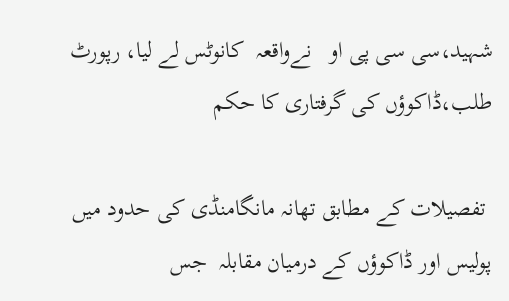شہید،سی سی پی او   نےواقعہ  کانوٹس لے لیا، رپورٹ طلب،ڈاکوؤں کی گرفتاری کا حکم

 تفصیلات کے مطابق تھانہ مانگامنڈی کی حدود میں پولیس اور ڈاکوؤں کے درمیان مقابلہ  جس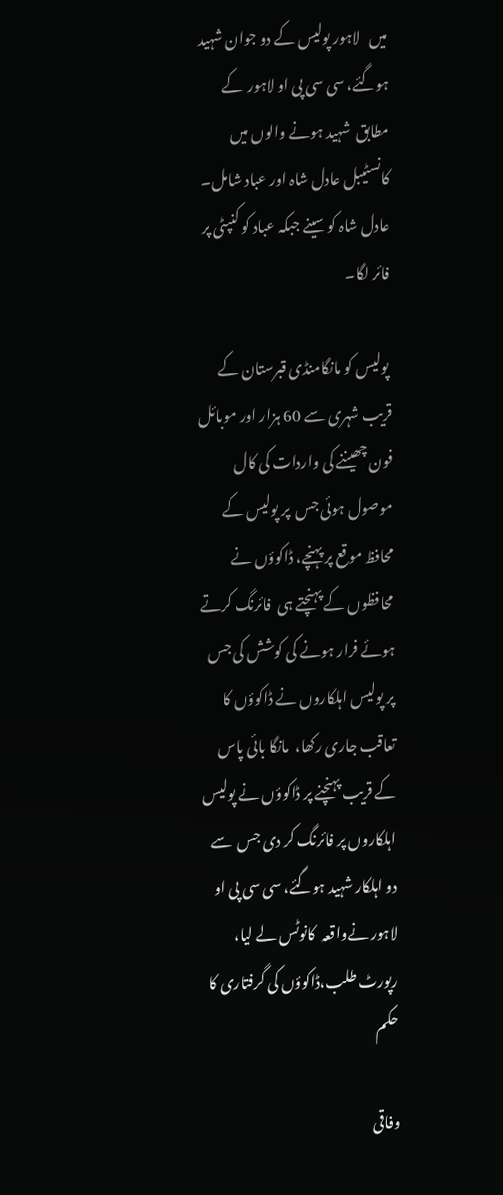میں   لاہور پولیس کے دو جوان شہید ہوگئے، سی سی پی او لاہور  کے مطابق  شہید ہونے والوں میں کانسٹیبل عادل شاہ اور عباد شامل۔ عادل شاہ کو سینے جبکہ عباد کو کنپٹی پر فائر لگا۔

 پولیس کو مانگامنڈی قبرستان کے قریب شہری سے 60 ہزار اور موبائل فون چھیننے کی واردات کی کال موصول ہوئی جس  پر پولیس کے محافظ موقع پر پہنچے، ڈاکوؤں نے محافظوں کے پہنچتے ہی  فائرنگ کرتے ہوئے فرار ہونے کی کوشش کی جس پر پولیس اہلکاروں نے ڈاکوؤں کا تعاقب جاری رکھا،  مانگا بائی پاس کے قریب پہنچنے پر ڈاکوؤں نے پولیس اہلکاروں پر فائرنگ کر دی جس  سے   دو اہلکار شہید ہوگئے، سی سی پی او لاہور نےواقعہ  کانوٹس لے لیا، رپورٹ طلب،ڈاکوؤں کی گرفتاری کا حکم

وفاقی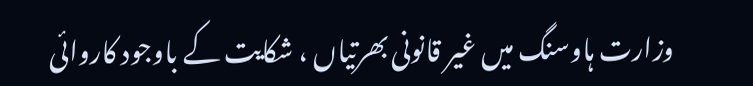وزارت ہاوسنگ میں غیر قانونی بھرتیاں ، شکایت کے باوجود کاروائی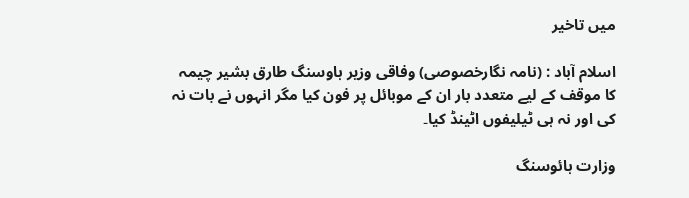میں تاخیر

اسلام آباد : (نامہ نگارخصوصی) وفاقی وزیر ہاوسنگ طارق بشیر چیمہ کا موقف کے لیے متعدد بار ان کے موبائل پر فون کیا مگر انہوں نے بات نہ کی اور نہ ہی ٹیلیفوں اٹینڈ کیا۔

وزارت ہائوسنگ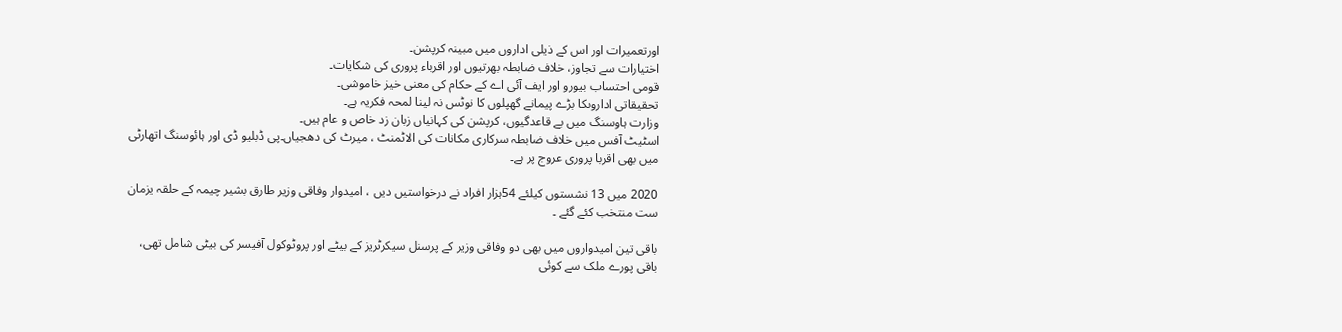اورتعمیرات اور اس کے ذیلی اداروں میں مبینہ کرپشن۔
اختیارات سے تجاوز، خلاف ضابطہ بھرتیوں اور اقرباء پروری کی شکایات۔
قومی احتساب بیورو اور ایف آئی اے کے حکام کی معنی خیز خاموشی۔
تحقیقاتی اداروںکا بڑے پیمانے گھپلوں کا نوٹس نہ لینا لمحہ فکریہ ہے۔
وزارت ہاوسنگ میں بے قاعدگیوں، کرپشن کی کہانیاں زبان زد خاص و عام ہیں۔
اسٹیٹ آفس میں خلاف ضابطہ سرکاری مکانات کی الاٹمنٹ ، میرٹ کی دھجیاں۔پی ڈبلیو ڈی اور ہائوسنگ اتھارٹی میں بھی اقربا پروری عروج پر ہے۔

2020 میں 13 نشستوں کیلئے 54ہزار افراد نے درخواستیں دیں ، امیدوار وفاقی وزیر طارق بشیر چیمہ کے حلقہ یزمان ست منتخب کئے گئے ۔

باقی تین امیدواروں میں بھی دو وفاقی وزیر کے پرسنل سیکرٹریز کے بیٹے اور پروٹوکول آفیسر کی بیٹی شامل تھی، باقی پورے ملک سے کوئی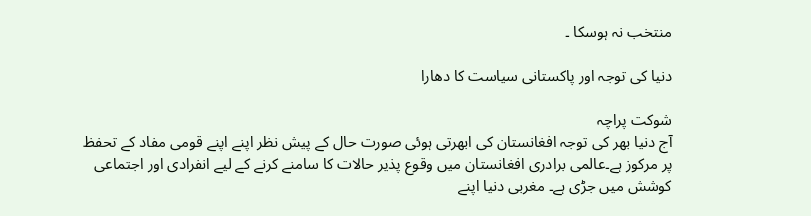منتخب نہ ہوسکا ۔

دنیا کی توجہ اور پاکستانی سیاست کا دھارا

شوکت پراچہ
آج دنیا بھر کی توجہ افغانستان کی ابھرتی ہوئی صورت حال کے پیش نظر اپنے اپنے قومی مفاد کے تحفظ پر مرکوز ہے۔عالمی برادری افغانستان میں وقوع پذیر حالات کا سامنے کرنے کے لیے انفرادی اور اجتماعی کوشش میں جڑی ہے۔ مغربی دنیا اپنے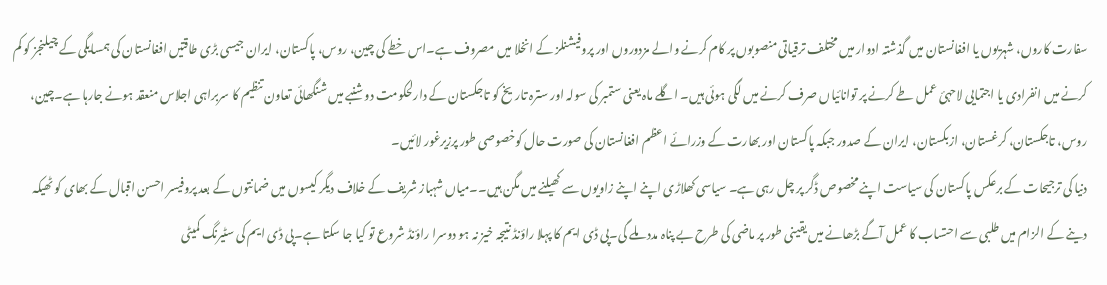سفارت کاروں، شہریوں یا افغانستان میں گذشتہ ادوار میں مختلف ترقیاتی منصوبوں پر کام کرنے والے مزدوروں اور پروفیشنلز کے انخلا میں مصروف ہے۔اس خطے کی چین، روس، پاکستان، ایران جیسی بڑی طاقتیں افغانستان کی ہمسایگی کے چیلنجز کو کم کرنے میں انفرادی یا اجتمایی لاحہئ عمل طے کرنے پر توانائیاں صرف کرنے میں لگی ہوئی ہیں۔ اگلے ماہ یعنی ستمبر کی سولہ اور سترہ تاریخ کو تاجکستان کے دارلحکومت دوشنبے میں شنگھائی تعاون تنظیم کا سربراہی اجلاس منعقد ہونے جارہا ہے۔چین، روس، تاجکستان، کرغستان، ازبکستان، ایران کے صدور جبکہ پاکستان اور بھارت کے وزرائے اعظم افغانستان کی صورت حال کوخصوصی طور پرزیرغور لائیں۔
دنیا کی ترجیحات کے برعکس پاکستان کی سیاست اپنے مخصوص ڈگر پر چل رہی ہے۔ سیاسی کھلاڑی اپنے اپنے زاویوں سے کھیلنے میں مگن ہیں۔۔میاں شہباز شریف کے خلاف دیگر کیسوں میں ضمانتوں کے بعد پروفیسر احسن اقبال کے بھای کو ٹھیکہ دینے کے الزام میں طلبی سے احتساب کا عمل آگے بڑھانے میں یقینی طور پر ماضی کی طرح بے پناہ مدد ملے گی۔پی ڈی ایم کا پہلا راؤنڈ نتیجہ خیز نہ ہو دوسرا راؤنڈ شروع تو کیا جا سکتا ہے۔پی ڈی ایم کی سٹیرنگ کمیٹی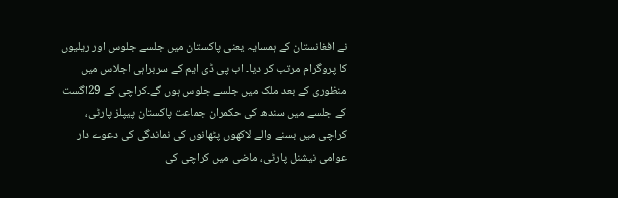نے افغانستان کے ہمسایہ یعنی پاکستان میں جلسے جلوس اور ریلیوں کا پروگرام مرتب کر دیا۔ اب پی ڈی ایم کے سربراہی اجلاس میں منظوری کے بعد ملک میں جلسے جلوس ہوں گے۔کراچی کے 29اگست کے جلسے میں سندھ کی حکمران جماعت پاکستان پیپلز پارٹی، کراچی میں بسنے والے لاکھوں پٹھانوں کی نماندگی کی دعوے دار عوامی نیشنل پارٹی، ماضی میں کراچی کی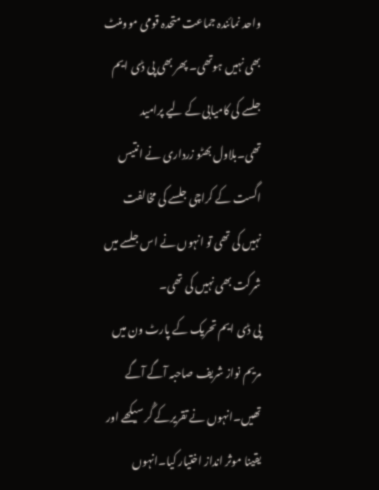واحد نمائندہ جماعت متحدہ قومی موومنٹ بھی نہیں ہوتھی۔ پھر بھی پی ڈی ایم جلسے کی کامیابی کے لیے پرامید تھی۔بلاول بھٹو زرداری نے انتیس اگست کے کراچی جلسے کی مخالفت نہیں کی تھی تو انہوں نے اس جلسے میں شرکت بھی نہیں کی تھی۔
پی ڈی ایم تحریک کے پارٹ ون میں مریم نواز شریف صاحبہ آگے آگے تھیں۔انہوں نے تقریرکے گُر سیکھے اور یقینا موثر انداز اختیار کیا۔انہوں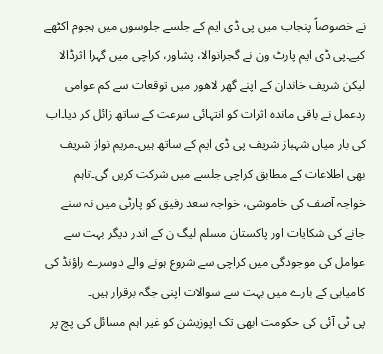نے خصوصاً پنجاب میں پی ڈی ایم کے جلسے جلوسوں میں ہجوم اکٹھے کیے۔پی ڈی ایم پارٹ ون نے گجرانوالا، پشاور، کراچی میں گہرا اثرڈالا لیکن شریف خاندان کے اپنے گھر لاھور میں توقعات سے کم عوامی ردعمل نے باقی ماندہ اثرات کو انتہائی سرعت کے ساتھ زائل کر دیا۔اب کی بار میاں شہباز شریف پی ڈی ایم کے ساتھ ہیں۔مریم نواز شریف بھی اطلاعات کے مطابق کراچی جلسے میں شرکت کریں گی۔تاہم خواجہ آصف کی خاموشی، خواجہ سعد رفیق کو پارٹی میں نہ سنے جانے کی شکایات اور پاکستان مسلم لیگ ن کے اندر دیگر بہت سے عوامل کی موجودگی میں کراچی سے شروع ہونے والے دوسرے راؤنڈ کی کامیابی کے بارے میں بہت سے سوالات اپنی جگہ برقرار ہیں۔
پی ٹی آئی کی حکومت ابھی تک اپوزیشن کو غیر اہم مسائل کی پچ پر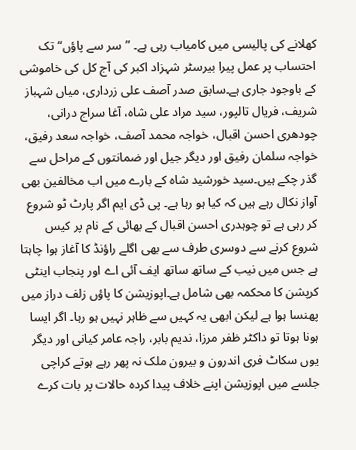کھلانے کی پالیسی میں کامیاب رہی ہے۔ ”سر سے پاؤں“ تک احتساب پر عمل پیرا بیرسٹر شہزاد اکبر کی آج کل کی خاموشی کے باوجود جاری ہے۔سابق صدر آصف علی زرداری، میاں شہباز شریف، فریال تالپور، سید مراد علی شاہ، آغا سراج درانی، چودھری احسن اقبال، خواجہ محمد آصف، خواجہ سعد رفیق، خواجہ سلمان رفیق اور دیگر جیل اور ضمانتوں کے مراحل سے گذر چکے ہیں۔سید خورشید شاہ کے بارے میں اب مخالفین بھی آواز نکال رہے ہیں کہ کیا ہو رہا ہے۔ پی ڈی ایم اگر پارٹ ٹو شروع کر رہی ہے تو چوہدری احسن اقبال کے بھائی کے نام پر کیس شروع کرنے سے دوسری طرف سے بھی اگلے راؤنڈ کا آغاز ہوا چاہتا ہے جس میں نیب کے ساتھ ساتھ ایف آئی اے اور پنجاب اینٹی کرپشن کا محکمہ بھی شامل ہے۔اپوزیشن کا پاؤں زلف دراز میں پھنسا ہوا ہے لیکن ابھی یہ کہیں سے ظاہر نہیں ہو رہا۔ اگر ایسا ہونا ہوتا تو داکٹر ظفر مرزا، ندیم بابر، راجہ عامر کیانی اور دیگر یوں سکاٹ فری اندرون و بیرون ملک نہ پھر رہے ہوتے کراچی جلسے میں اپوزیشن اپنے خلاف پیدا کردہ حالات پر بات کرے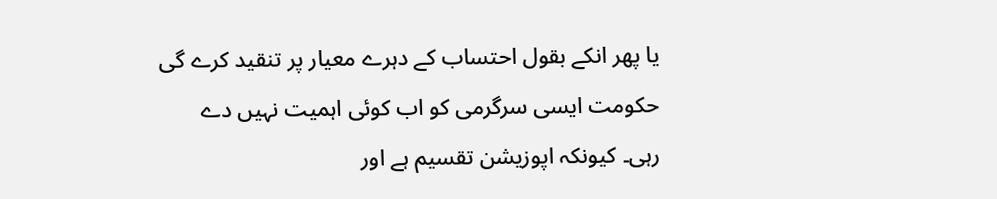یا پھر انکے بقول احتساب کے دہرے معیار پر تنقید کرے گی حکومت ایسی سرگرمی کو اب کوئی اہمیت نہیں دے رہی۔ کیونکہ اپوزیشن تقسیم ہے اور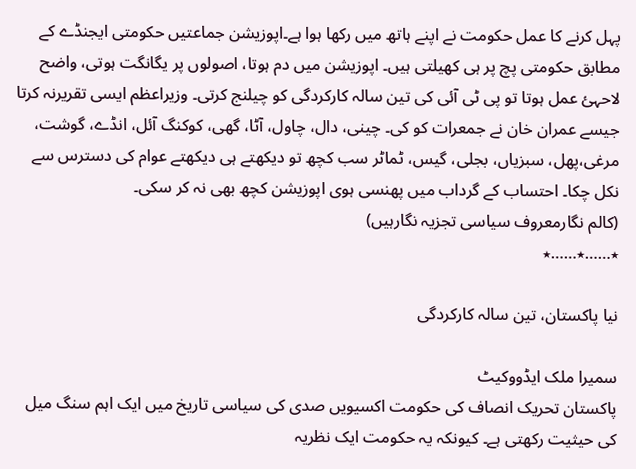پہل کرنے کا عمل حکومت نے اپنے ہاتھ میں رکھا ہوا ہے۔اپوزیشن جماعتیں حکومتی ایجنڈے کے مطابق حکومتی پچ پر ہی کھیلتی ہیں۔ اپوزیشن میں دم ہوتا، اصولوں پر یگانگت ہوتی، واضح لاحہئ عمل ہوتا تو پی ٹی آئی کی تین سالہ کارکردگی کو چیلنج کرتی۔ وزیراعظم ایسی تقریرنہ کرتا جیسے عمران خان نے جمعرات کو کی۔ چینی، دال، چاول، آٹا، گھی، کوکنگ آئل، انڈے، گوشت، مرغی،پھل، سبزیاں، بجلی، گیس، ٹماٹر سب کچھ تو دیکھتے ہی دیکھتے عوام کی دسترس سے نکل چکا۔ احتساب کے گرداب میں پھنسی ہوی اپوزیشن کچھ بھی نہ کر سکی۔
(کالم نگارمعروف سیاسی تجزیہ نگارہیں)
٭……٭……٭

نیا پاکستان، تین سالہ کارکردگی

سمیرا ملک ایڈووکیٹ
پاکستان تحریک انصاف کی حکومت اکسیویں صدی کی سیاسی تاریخ میں ایک اہم سنگ میل کی حیثیت رکھتی ہے۔ کیونکہ یہ حکومت ایک نظریہ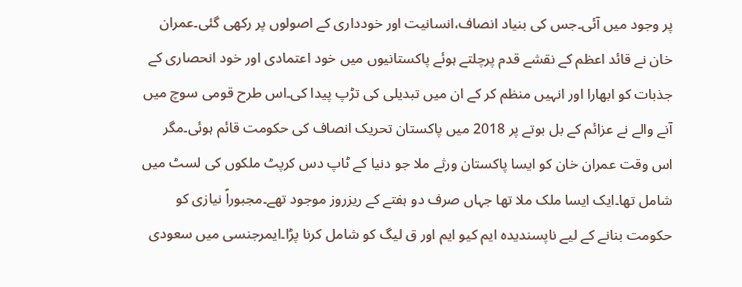پر وجود میں آئی۔جس کی بنیاد انصاف،انسانیت اور خودداری کے اصولوں پر رکھی گئی۔عمران خان نے قائد اعظم کے نقشے قدم پرچلتے ہوئے پاکستانیوں میں خود اعتمادی اور خود انحصاری کے جذبات کو ابھارا اور انہیں منظم کر کے ان میں تبدیلی کی تڑپ پیدا کی۔اس طرح قومی سوچ میں آنے والے نے عزائم کے بل بوتے پر 2018 میں پاکستان تحریک انصاف کی حکومت قائم ہوئی۔مگر اس وقت عمران خان کو ایسا پاکستان ورثے ملا جو دنیا کے ٹاپ دس کرپٹ ملکوں کی لسٹ میں شامل تھا۔ایک ایسا ملک ملا تھا جہاں صرف دو ہفتے کے ریزروز موجود تھے۔مجبوراً نیازی کو حکومت بنانے کے لیے ناپسندیدہ ایم کیو ایم اور ق لیگ کو شامل کرنا پڑا۔ایمرجنسی میں سعودی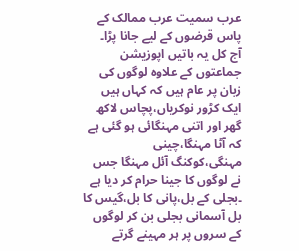عرب سمیت عرب ممالک کے پاس قرضوں کے لیے جانا پڑا۔
آج کل یہ باتیں اپوزیشن جماعتوں کے علاوہ لوگوں کی زبان پر عام ہیں کہ کہاں ہیں ایک کڑور نوکریاں،پچاس لاکھ گھر اور اتنی مہنگائی ہو گئی ہے کہ آٹا مہنگا،چینی مہنگی،کوکنگ آئل مہنگا جس نے لوگوں کا جینا حرام کر دیا ہے ۔بجلی کے بل،پانی کا بل،گیس کا بل آسمانی بجلی بن کر لوگوں کے سروں پر ہر مہینے گرتے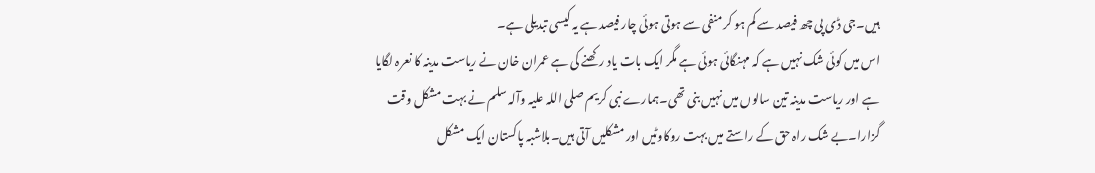ہیں۔جی ڈی پی چھ فیصد سے کم ہو کر منفی سے ہوتی ہوئی چار فیصد ہے یہ کیسی تبدیلی ہے۔
اس میں کوئی شک نہیں ہے کہ مہنگائی ہوئی ہے مگر ایک بات یاد رکھنے کی ہے عمران خان نے ریاست مدینہ کا نعرہ لگایا ہے اور ریاست مدینہ تین سالوں میں نہیں بنی تھی۔ہمارے نبی کریم صلی اللہ علیہ وآلہ سلم نے بہت مشکل وقت گزارا۔بے شک راہ حق کے راستے میں بہت روکاوٹیں اور مشکلیں آتی ہیں۔بلاشبہ پاکستان ایک مشکل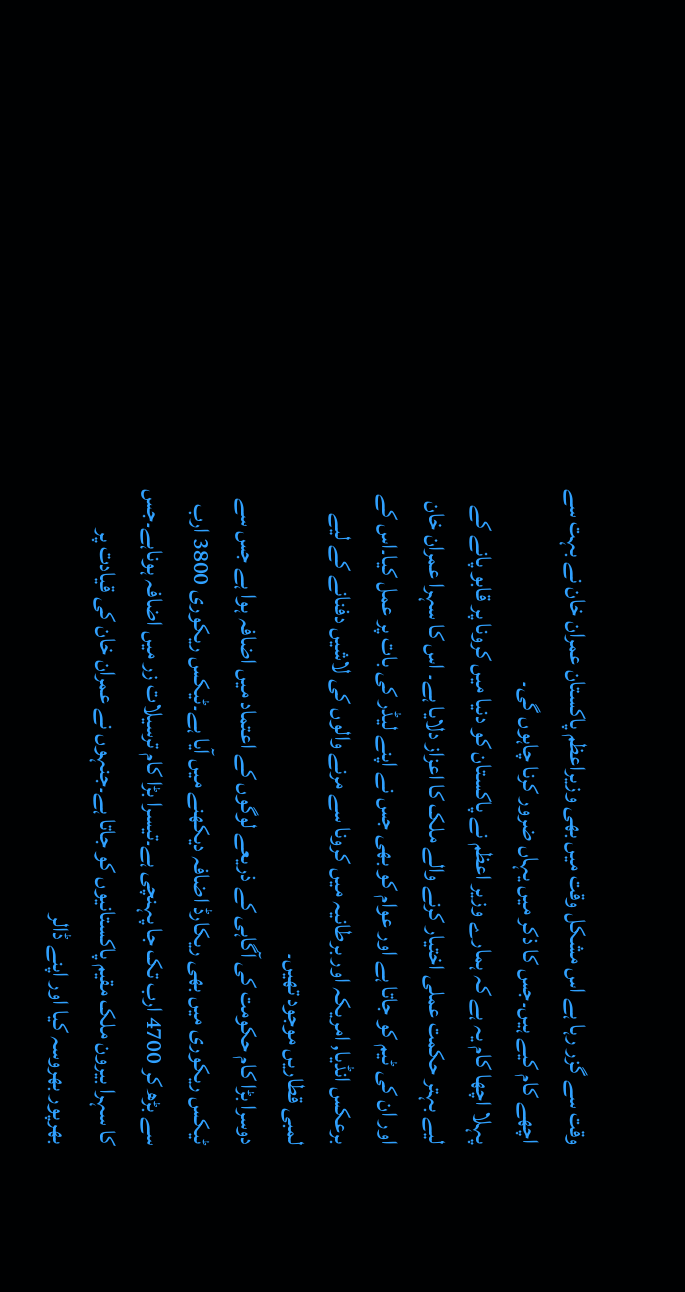وقت سے گزر رہا ہے اس مشکل وقت میں بھی وزیراعظم پاکستان عمران خان نے بہت سے اچھے کام کیے ہیں۔جس کا ذکر میں یہاں ضرور کرنا چاہوں گی۔
پہلا اچھا کام یہ ہے کہ ہمارے وزیر اعظم نے پاکستان کو دنیا میں کرونا پر قابو پانے کے لیے بہتر حکمت عملی اختیار کرنے والے ملک کا اعزاز دلایا ہے۔ اس کا سہرا عمران خان اور ان کی ٹیم کو جاتا ہے اور عوام کو بھی جس نے اپنے لیڈر کی بات پر عمل کیا۔اس کے برعکس انڈیا, امریکہ اور برطانیہ میں کرونا سے مرنے والوں کی لاشیں دفنانے کے لیے لمبی قطاریں موجود تھیں۔
دوسرا بڑا کام حکومت کی آگاہی کے ذریعے لوگوں کے اعتماد میں اضافہ ہوا ہے جس سے ٹیکس ریکوری میں بھی ریکارڈ اضافہ دیکھنے میں آیا ہے۔ٹیکس ریکوری 3800 ارب سے بڑھ کر 4700 ارب تک جا پہنچی ہے۔تیسرا بڑا کام ترسیلات زر میں اضافہ ہوناہے۔جس کا سہرا بیرون ملک مقیم پاکستانیوں کو جاتا ہے۔جنہوں نے عمران خان کی قیادت پر بھرپور بھروسہ کیا اور اپنے ڈالر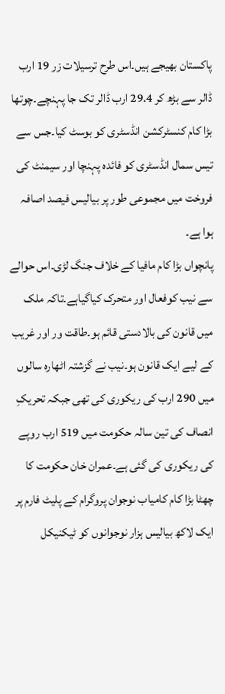پاکستان بھیجے ہیں۔اس طرح ترسیلات زر 19 ارب ڈالر سے بڑھ کر 29.4 ارب ڈالر تک جا پہنچے۔چوتھا بڑا کام کنسٹرکشن انڈسٹری کو بوسٹ کیا۔جس سے تیس سمال انڈسٹری کو فائدہ پہنچا اور سیمنٹ کی فروخت میں مجموعی طور پر بیالیس فیصد اصافہ ہوا ہے۔
پانچواں بڑا کام مافیا کے خلاف جنگ لڑی۔اس حوالے سے نیب کوفعال اور متحرک کیاگیاہے۔تاکہ ملک میں قانون کی بالادستی قائم ہو۔طاقت ور اور غریب کے لیے ایک قانون ہو۔نیب نے گزشتہ اٹھارہ سالوں میں 290 ارب کی ریکوری کی تھی جبکہ تحریکِ انصاف کی تین سالہ حکومت میں 519 ارب روپے کی ریکوری کی گئی ہے۔عمران خان حکومت کا چھٹا بڑا کام کامیاب نوجوان پروگرام کے پلیٹ فارم پر ایک لاکھ بیالیس ہزار نوجوانوں کو ٹیکنیکل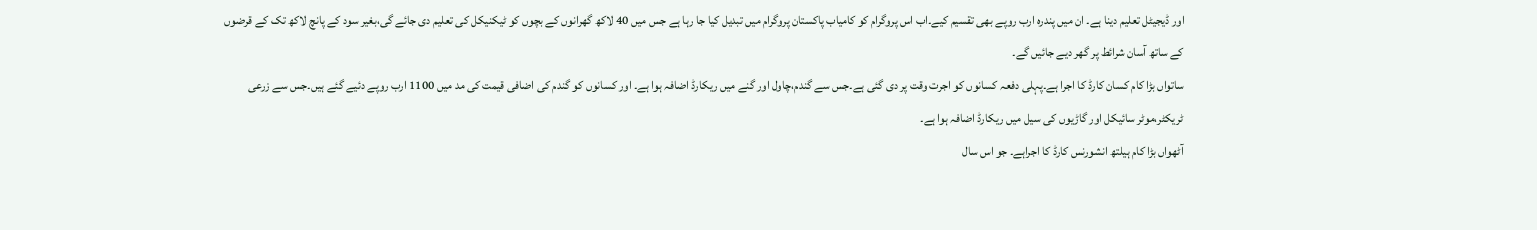اور ڈیجیٹل تعلیم دینا ہے۔ ان میں پندرہ ارب روپے بھی تقسیم کیے۔اب اس پروگرام کو کامیاب پاکستان پروگرام میں تبدیل کیا جا رہا ہے جس میں 40 لاکھ گھرانوں کے بچوں کو ٹیکنیکل کی تعلیم دی جائے گی،بغیر سود کے پانچ لاکھ تک کے قرضوں کے ساتھ آسان شرائط پر گھر دیے جائیں گے۔
ساتواں بڑا کام کسان کارڈ کا اجرا ہے۔پہلی دفعہ کسانوں کو اجرت وقت پر دی گئی ہے۔جس سے گندم،چاول اور گنے میں ریکارڈ اضافہ ہوا ہے۔ اور کسانوں کو گندم کی اضافی قیمت کی مد میں 1100 ارب روپے دئیے گئے ہیں۔جس سے زرعی ٹریکٹر،موٹر سائیکل اور گاڑیوں کی سیل میں ریکارڈ اضافہ ہوا ہے۔
آٹھواں بڑا کام ہیلتھ انشورنس کارڈ کا اجراہے۔ جو اس سال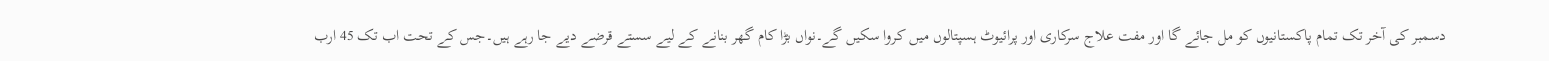دسمبر کی آخر تک تمام پاکستانیوں کو مل جائے گا اور مفت علاج سرکاری اور پرائیوٹ ہسپتالوں میں کروا سکیں گے۔نواں بڑا کام گھر بنانے کے لیے سستے قرضے دیے جا رہے ہیں۔جس کے تحت اب تک 45 ارب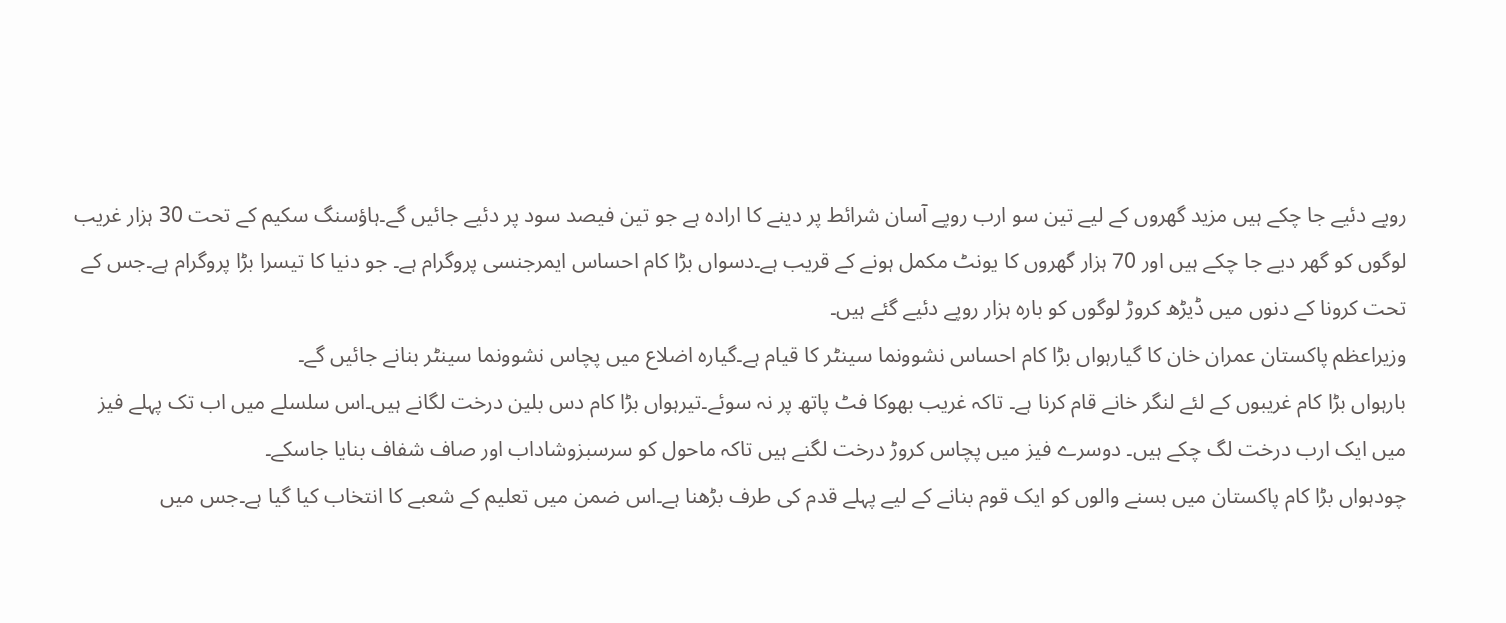روپے دئیے جا چکے ہیں مزید گھروں کے لیے تین سو ارب روپے آسان شرائط پر دینے کا ارادہ ہے جو تین فیصد سود پر دئیے جائیں گے۔ہاؤسنگ سکیم کے تحت 30 ہزار غریب لوگوں کو گھر دیے جا چکے ہیں اور 70 ہزار گھروں کا یونٹ مکمل ہونے کے قریب ہے۔دسواں بڑا کام احساس ایمرجنسی پروگرام ہے۔ جو دنیا کا تیسرا بڑا پروگرام ہے۔جس کے تحت کرونا کے دنوں میں ڈیڑھ کروڑ لوگوں کو بارہ ہزار روپے دئیے گئے ہیں۔
وزیراعظم پاکستان عمران خان کا گیارہواں بڑا کام احساس نشوونما سینٹر کا قیام ہے۔گیارہ اضلاع میں پچاس نشوونما سینٹر بنانے جائیں گے۔
بارہواں بڑا کام غریبوں کے لئے لنگر خانے قام کرنا ہے۔ تاکہ غریب بھوکا فٹ پاتھ پر نہ سوئے۔تیرہواں بڑا کام دس بلین درخت لگانے ہیں۔اس سلسلے میں اب تک پہلے فیز میں ایک ارب درخت لگ چکے ہیں۔ دوسرے فیز میں پچاس کروڑ درخت لگنے ہیں تاکہ ماحول کو سرسبزوشاداب اور صاف شفاف بنایا جاسکے۔
چودہواں بڑا کام پاکستان میں بسنے والوں کو ایک قوم بنانے کے لیے پہلے قدم کی طرف بڑھنا ہے۔اس ضمن میں تعلیم کے شعبے کا انتخاب کیا گیا ہے۔جس میں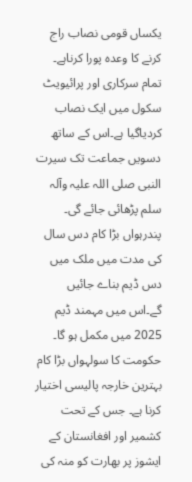یکساں قومی نصاب راج کرنے کا وعدہ پورا کرناہے۔ تمام سرکاری اور پرائیویٹ سکول میں ایک نصاب کردیاگیا ہے۔اس کے ساتھ دسویں جماعت تک سیرت النبی صلی اللہ علیہ وآلہ سلم پڑھائی جائے گی۔
پندرہواں بڑا کام دس سال کی مدت میں ملک میں دس ڈیم بناے جائیں گے۔اس میں مہمند ڈیم 2025 میں مکمل ہو گا۔
حکومت کا سولہواں بڑا کام بہترین خارجہ پالیسی اختیار کرنا ہے۔ جس کے تحت کشمیر اور افغانستان کے ایشوز پر بھارت کو منہ کی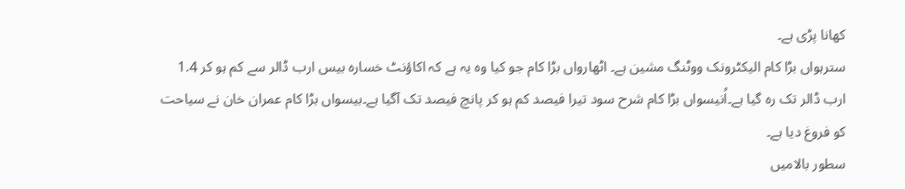کھانا پڑی ہے۔
سترہواں بڑا کام الیکٹرونک ووٹنگ مشین ہے۔ اٹھارواں بڑا کام جو کیا وہ یہ ہے کہ اکاؤنٹ خسارہ بیس ارب ڈالر سے کم ہو کر 1.4 ارب ڈالر تک رہ گیا ہے۔اُنیسواں بڑا کام شرح سود تیرا فیصد کم ہو کر پانچ فیصد تک آگیا ہے۔بیسواں بڑا کام عمران خان نے سیاحت کو فروغ دیا ہے۔
سطور بالامیں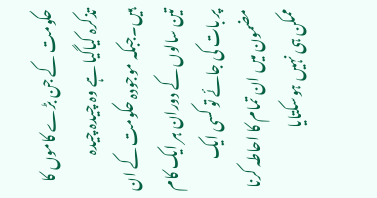حکومت کے جن بڑے کاموں کا تذکرہ کیاگیا ہے وہ چیدہ چیدہ ہیں۔جبکہ موجودہ حکومت کے ان تین سالوں کے دوران ہر ایک کام پر بات کی جائے تو کسی ایک مضمون میں ان تمام کا احاطہ کرنا ممکن ہی نہیں ہوسکتایا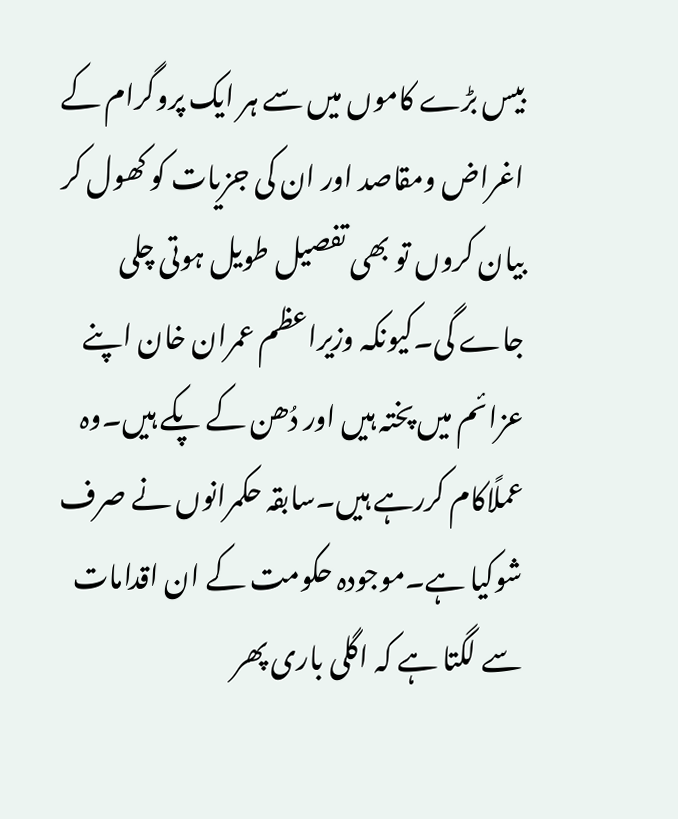بیس بڑے کاموں میں سے ہر ایک پروگرام کے اغراض ومقاصد اور ان کی جزیات کو کھول کر بیان کروں تو بھی تفصیل طویل ہوتی چلی جاے گی۔کیونکہ وزیراعظم عمران خان اپنے عزائم میں پختہ ہیں اور دُھن کے پکے ہیں۔وہ عملًاکام کررہے ہیں۔سابقہ حکمرانوں نے صرف شوکیا ہے۔موجودہ حکومت کے ان اقدامات سے لگتا ہے کہ اگلی باری پھر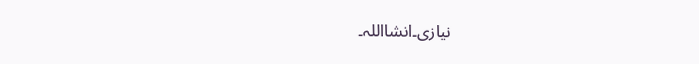نیازی۔انشااللہ۔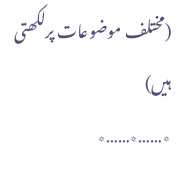(مختلف موضوعات پرلکھتی ہیں)
٭……٭……٭